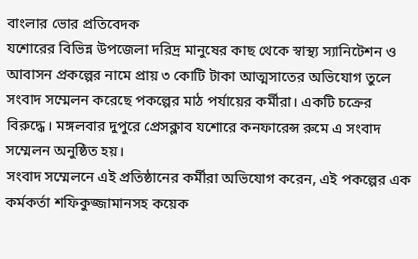বাংলার ভোর প্রতিবেদক
যশোরের বিভিন্ন উপজেলা দরিদ্র মানুষের কাছ থেকে স্বাস্থ্য স্যানিটেশন ও আবাসন প্রকল্পের নামে প্রায় ৩ কোটি টাকা আত্মসাতের অভিযোগ তুলে সংবাদ সম্মেলন করেছে পকল্পের মাঠ পর্যায়ের কর্মীরা। একটি চক্রের বিরুদ্ধে। মঙ্গলবার দুপুরে প্রেসক্লাব যশোরে কনফারেন্স রুমে এ সংবাদ সম্মেলন অনুষ্ঠিত হয়।
সংবাদ সম্মেলনে এই প্রতিষ্ঠানের কর্মীরা অভিযোগ করেন, এই পকল্পের এক কর্মকর্তা শফিকুজ্জামানসহ কয়েক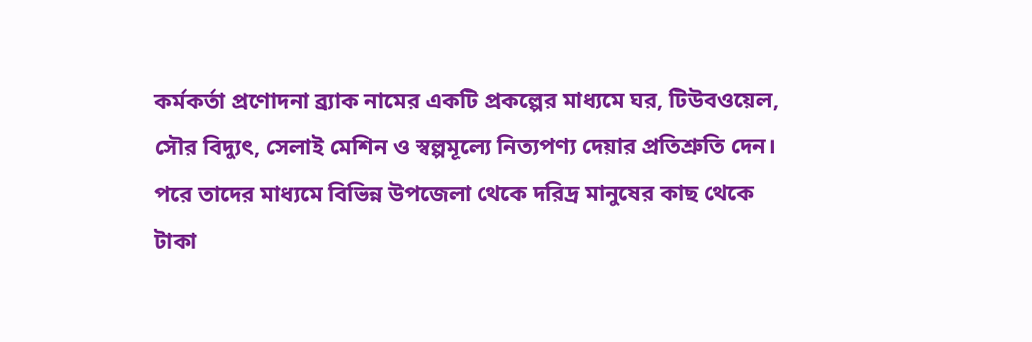কর্মকর্তা প্রণোদনা ব্র্যাক নামের একটি প্রকল্পের মাধ্যমে ঘর, টিউবওয়েল, সৌর বিদ্যুৎ, সেলাই মেশিন ও স্বল্পমূল্যে নিত্যপণ্য দেয়ার প্রতিশ্রুতি দেন। পরে তাদের মাধ্যমে বিভিন্ন উপজেলা থেকে দরিদ্র মানুষের কাছ থেকে টাকা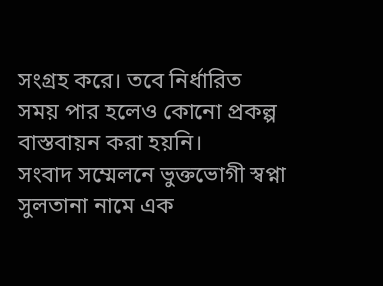সংগ্রহ করে। তবে নির্ধারিত সময় পার হলেও কোনো প্রকল্প বাস্তবায়ন করা হয়নি।
সংবাদ সম্মেলনে ভুক্তভোগী স্বপ্না সুলতানা নামে এক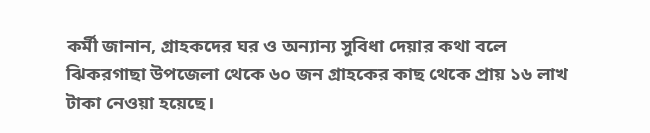কর্মী জানান, গ্রাহকদের ঘর ও অন্যান্য সুবিধা দেয়ার কথা বলে ঝিকরগাছা উপজেলা থেকে ৬০ জন গ্রাহকের কাছ থেকে প্রায় ১৬ লাখ টাকা নেওয়া হয়েছে।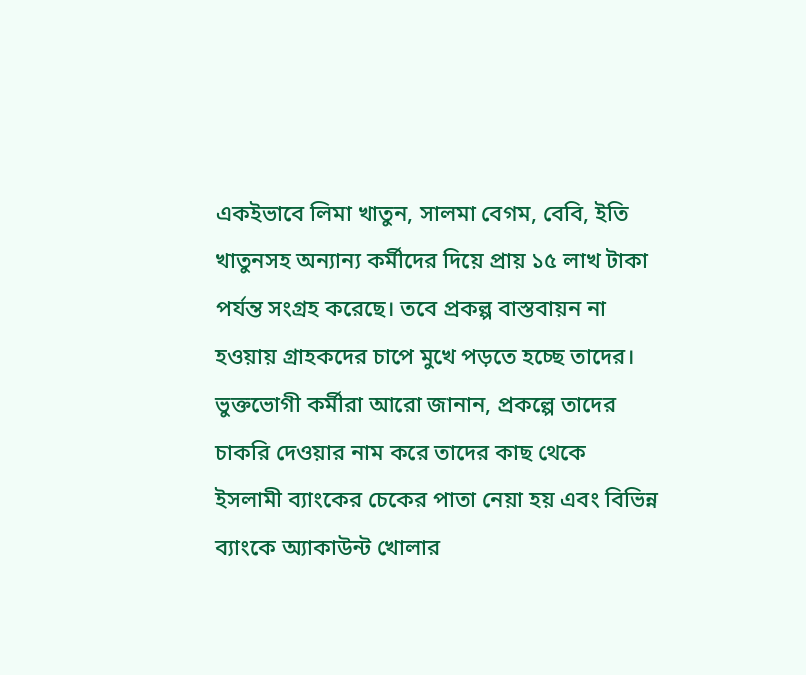একইভাবে লিমা খাতুন, সালমা বেগম, বেবি, ইতি খাতুনসহ অন্যান্য কর্মীদের দিয়ে প্রায় ১৫ লাখ টাকা পর্যন্ত সংগ্রহ করেছে। তবে প্রকল্প বাস্তবায়ন না হওয়ায় গ্রাহকদের চাপে মুখে পড়তে হচ্ছে তাদের।
ভুক্তভোগী কর্মীরা আরো জানান, প্রকল্পে তাদের চাকরি দেওয়ার নাম করে তাদের কাছ থেকে ইসলামী ব্যাংকের চেকের পাতা নেয়া হয় এবং বিভিন্ন ব্যাংকে অ্যাকাউন্ট খোলার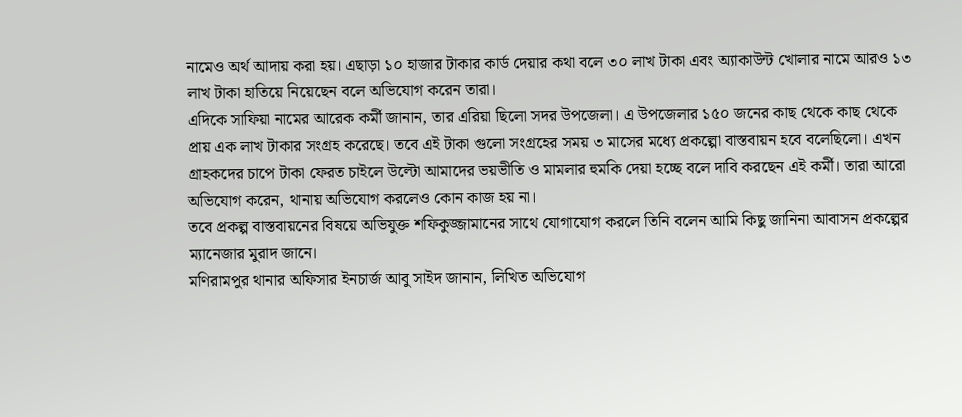নামেও অর্থ আদায় করা হয়। এছাড়া ১০ হাজার টাকার কার্ড দেয়ার কথা বলে ৩০ লাখ টাকা এবং অ্যাকাউন্ট খোলার নামে আরও ১৩ লাখ টাকা হাতিয়ে নিয়েছেন বলে অভিযোগ করেন তারা।
এদিকে সাফিয়া নামের আরেক কর্মী জানান, তার এরিয়া ছিলো সদর উপজেলা। এ উপজেলার ১৫০ জনের কাছ থেকে কাছ থেকে প্রায় এক লাখ টাকার সংগ্রহ করেছে। তবে এই টাকা গুলো সংগ্রহের সময় ৩ মাসের মধ্যে প্রকল্পো বাস্তবায়ন হবে বলেছিলো। এখন গ্রাহকদের চাপে টাকা ফেরত চাইলে উল্টো আমাদের ভয়ভীতি ও মামলার হুমকি দেয়া হচ্ছে বলে দাবি করছেন এই কর্মী। তারা আরো অভিযোগ করেন, থানায় অভিযোগ করলেও কোন কাজ হয় না।
তবে প্রকল্প বাস্তবায়নের বিষয়ে অভিযুক্ত শফিকুজ্জামানের সাথে যোগাযোগ করলে তিনি বলেন আমি কিছু জানিনা আবাসন প্রকল্পের ম্যানেজার মুরাদ জানে।
মণিরামপুর থানার অফিসার ইনচার্জ আবু সাইদ জানান, লিখিত অভিযোগ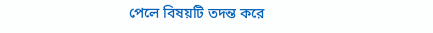পেলে বিষয়টি তদন্ত করে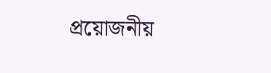প্রয়োজনীয়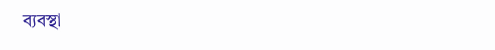ব্যবস্থা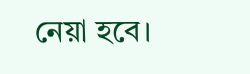নেয়া হবে।